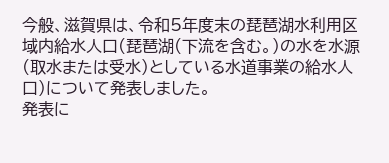今般、滋賀県は、令和5年度末の琵琶湖水利用区域内給水人口(琵琶湖(下流を含む。)の水を水源(取水または受水)としている水道事業の給水人口)について発表しました。
発表に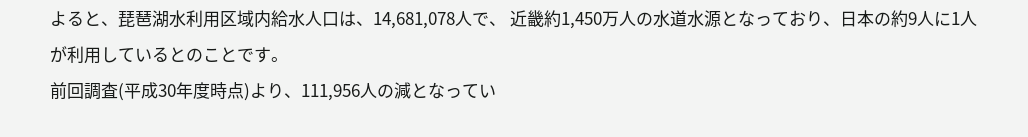よると、琵琶湖水利用区域内給水人口は、14,681,078人で、 近畿約1,450万人の水道水源となっており、日本の約9人に1人が利用しているとのことです。
前回調査(平成30年度時点)より、111,956人の減となってい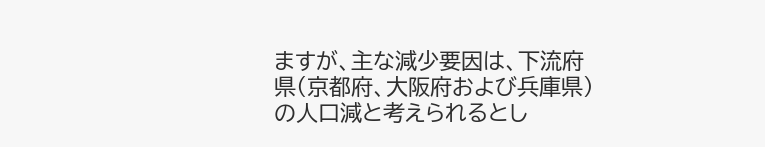ますが、主な減少要因は、下流府県(京都府、大阪府および兵庫県)の人口減と考えられるとし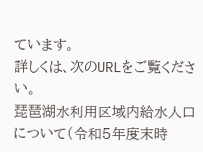ています。
詳しくは、次のURLをご覧ください。
琵琶湖水利用区域内給水人口について(令和5年度末時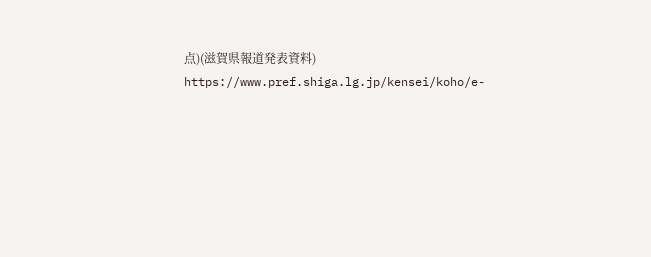点)(滋賀県報道発表資料)
https://www.pref.shiga.lg.jp/kensei/koho/e-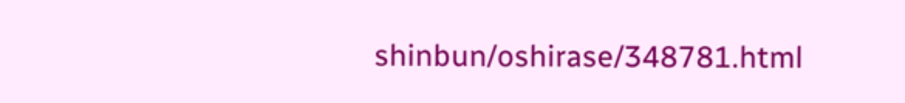shinbun/oshirase/348781.html